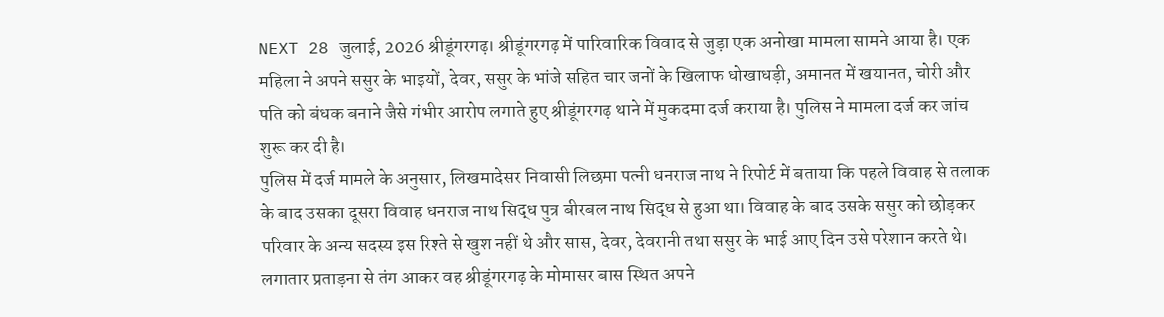NEXT 28 जुलाई, 2026 श्रीडूंगरगढ़। श्रीडूंगरगढ़ में पारिवारिक विवाद से जुड़ा एक अनोखा मामला सामने आया है। एक महिला ने अपने ससुर के भाइयों, देवर, ससुर के भांजे सहित चार जनों के खिलाफ धोखाधड़ी, अमानत में खयानत, चोरी और पति को बंधक बनाने जैसे गंभीर आरोप लगाते हुए श्रीडूंगरगढ़ थाने में मुकदमा दर्ज कराया है। पुलिस ने मामला दर्ज कर जांच शुरू कर दी है।
पुलिस में दर्ज मामले के अनुसार, लिखमादेसर निवासी लिछमा पत्नी धनराज नाथ ने रिपोर्ट में बताया कि पहले विवाह से तलाक के बाद उसका दूसरा विवाह धनराज नाथ सिद्ध पुत्र बीरबल नाथ सिद्ध से हुआ था। विवाह के बाद उसके ससुर को छोड़कर परिवार के अन्य सदस्य इस रिश्ते से खुश नहीं थे और सास, देवर, देवरानी तथा ससुर के भाई आए दिन उसे परेशान करते थे। लगातार प्रताड़ना से तंग आकर वह श्रीडूंगरगढ़ के मोमासर बास स्थित अपने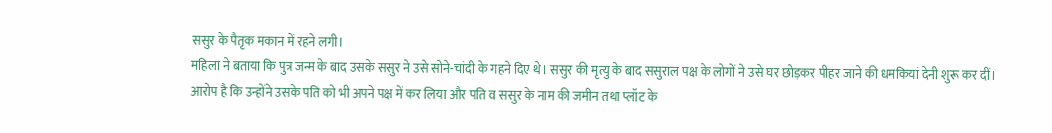ससुर के पैतृक मकान में रहने लगी।
महिला ने बताया कि पुत्र जन्म के बाद उसके ससुर ने उसे सोने-चांदी के गहने दिए थे। ससुर की मृत्यु के बाद ससुराल पक्ष के लोगों ने उसे घर छोड़कर पीहर जाने की धमकियां देनी शुरू कर दीं। आरोप है कि उन्होंने उसके पति को भी अपने पक्ष में कर लिया और पति व ससुर के नाम की जमीन तथा प्लॉट के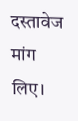दस्तावेज मांग लिए।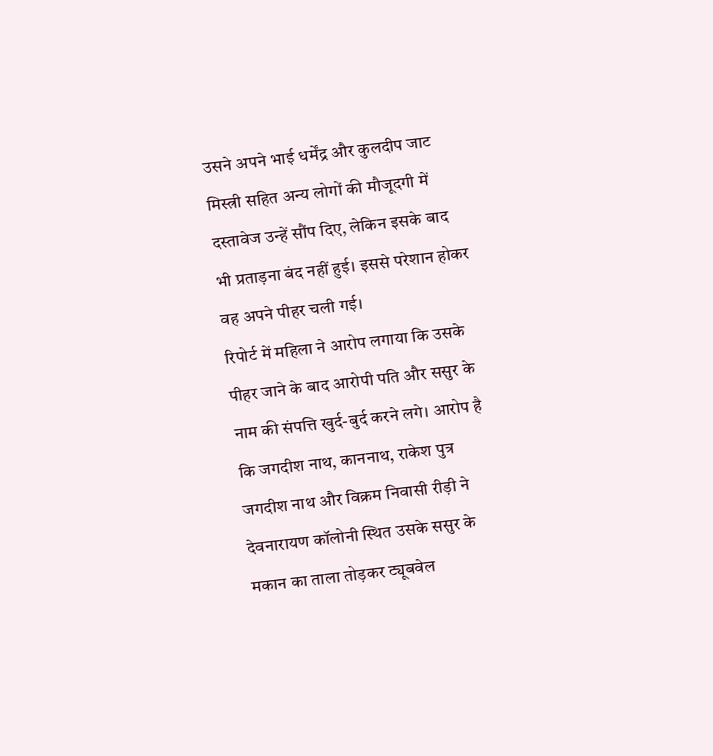उसने अपने भाई धर्मेंद्र और कुलदीप जाट मिस्त्री सहित अन्य लोगों की मौजूदगी में दस्तावेज उन्हें सौंप दिए, लेकिन इसके बाद भी प्रताड़ना बंद नहीं हुई। इससे परेशान होकर वह अपने पीहर चली गई।
रिपोर्ट में महिला ने आरोप लगाया कि उसके पीहर जाने के बाद आरोपी पति और ससुर के नाम की संपत्ति खुर्द-बुर्द करने लगे। आरोप है कि जगदीश नाथ, काननाथ, राकेश पुत्र जगदीश नाथ और विक्रम निवासी रीड़ी ने देवनारायण कॉलोनी स्थित उसके ससुर के मकान का ताला तोड़कर ट्यूबवेल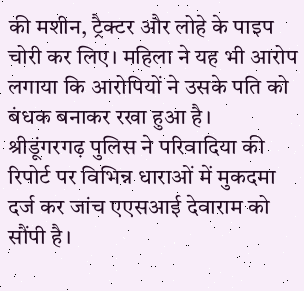की मशीन, ट्रैक्टर और लोहे के पाइप चोरी कर लिए। महिला ने यह भी आरोप लगाया कि आरोपियों ने उसके पति को बंधक बनाकर रखा हुआ है।
श्रीडूंगरगढ़ पुलिस ने परिवादिया की रिपोर्ट पर विभिन्न धाराओं में मुकदमा दर्ज कर जांच एएसआई देवाराम को सौंपी है।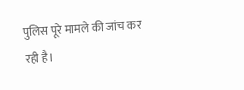पुलिस पूरे मामले की जांच कर रही है।